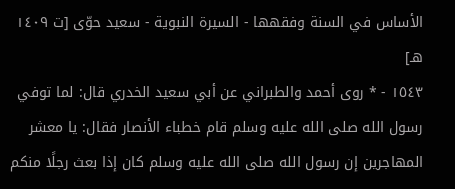الأساس في السنة وفقهها - السيرة النبوية - سعيد حوّى [ت ١٤٠٩ هـ]
١٥٤٣ - * روى أحمد والطبراني عن أبي سعيد الخدري قال: لما توفي رسول الله صلى الله عليه وسلم قام خطباء الأنصار فقال: يا معشر المهاجرين إن رسول الله صلى الله عليه وسلم كان إذا بعث رجلًا منكم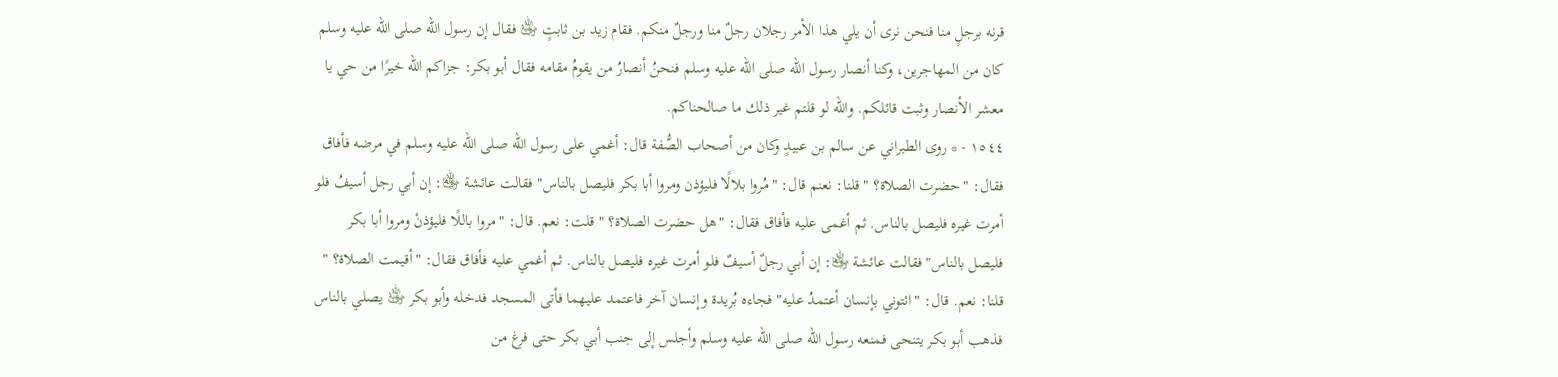قرنه برجلٍ منا فنحن نرى أن يلي هذا الأمر رجلان رجلٌ منا ورجلٌ منكم. فقام زيد بن ثابتٍ ﵁ فقال إن رسول الله صلى الله عليه وسلم كان من المهاجرين، وكنا أنصار رسول الله صلى الله عليه وسلم فنحنُ أنصارُ من يقومُ مقامه فقال أبو بكر: جزاكم الله خيرًا من حي يا معشر الأنصار وثبت قائلكم. والله لو قلتم غير ذلك ما صالحناكم.
١٥٤٤ - * روى الطبراني عن سالم بن عبيدٍ وكان من أصحاب الصُّفة قال: أغمي على رسول الله صلى الله عليه وسلم في مرضه فأفاق فقال: "حضرت الصلاة؟ " قلنا: نعنم قال: "مُروا بلالًا فليؤذن ومروا أبا بكر فليصل بالناس" فقالت عائشة ﵂: إن أبي رجل أسيفُ فلو أمرت غيره فليصل بالناس. ثم أغمى عليه فأفاق فقال: "هل حضرت الصلاة؟ " قلت: نعم. قال: "مروا باللًا فليؤذنْ ومروا أبا بكر فليصل بالناس" فقالت عائشة ﵂: إن أبي رجلٌ أسيفٌ فلو أمرت غيره فليصل بالناس. ثم أغمي عليه فأفاق فقال: "أقيمت الصلاة؟ " قلنا: نعم. قال: "ائتوني بإنسان أعتمدُ عليه" فجاءه بُريدة وإنسان آخر فاعتمد عليهما فأتى المسجد فدخله وأبو بكر ﵁ يصلي بالناس فذهب أبو بكر يتنحى فمنعه رسول الله صلى الله عليه وسلم وأجلس إلى جنب أبي بكر حتى فرغ من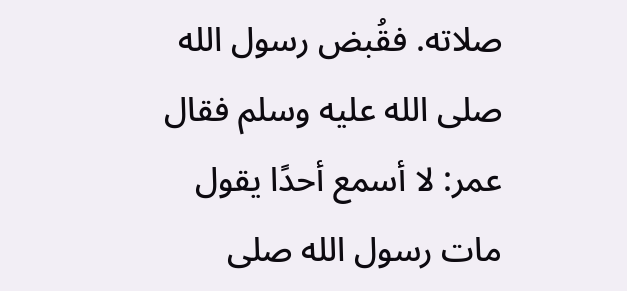صلاته. فقُبض رسول الله صلى الله عليه وسلم فقال عمر: لا أسمع أحدًا يقول مات رسول الله صلى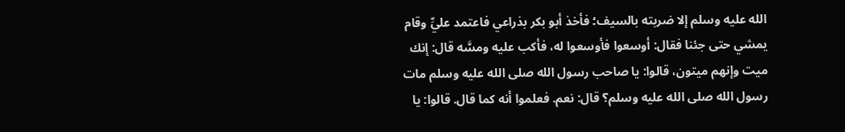الله عليه وسلم إلا ضربته بالسيف؛ فأخذ أبو بكر بذراعي فاعتمد عليِّ وقام يمشي حتى جئنا فقال: أوسعوا فأوسعوا له، فأكب عليه ومسَّه قال: إنك ميت وإنهم ميتون، قالوا: يا صاحب رسول الله صلى الله عليه وسلم مات رسول الله صلى الله عليه وسلم؟ قال: نعم. فعلموا أنه كما قال. قالوا: يا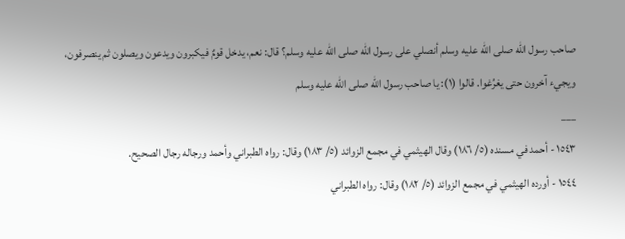صاحب رسول الله صلى الله عليه وسلم أنصلي على رسول الله صلى الله عليه وسلم؟ قال: نعم، يدخل قومٌ فيكبرون ويدعون ويصلون ثم ينصرفون، ويجيء آخرون حتى يغرُغوا. قالوا (١): يا صاحب رسول الله صلى الله عليه وسلم
___
١٥٤٣ - أحمد في مسنده (٥/ ١٨٦) وقال الهيثمي في مجمع الزوائد (٥/ ١٨٣) وقال: رواه الطبراني وأحمد ورجاله رجال الصحيح.
١٥٤٤ - أورده الهيثمي في مجمع الزوائد (٥/ ١٨٢) وقال: رواه الطبراني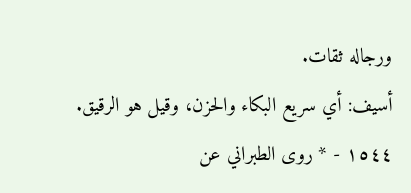ورجاله ثقات.
أسيف: أي سريع البكاء والحزن، وقيل هو الرقيق.
١٥٤٤ - * روى الطبراني عن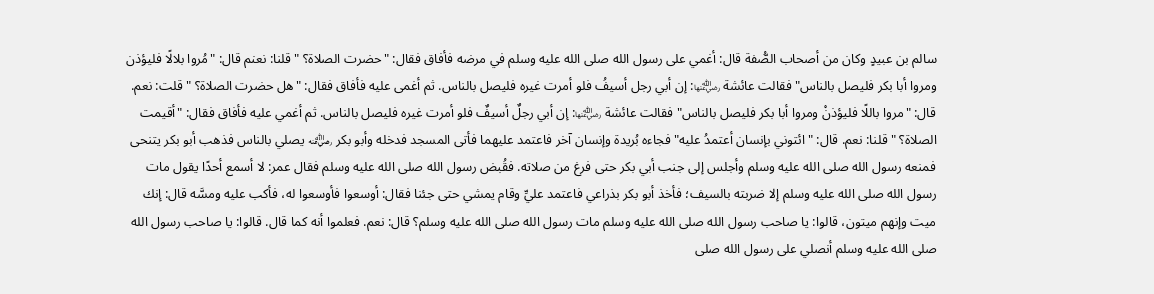سالم بن عبيدٍ وكان من أصحاب الصُّفة قال: أغمي على رسول الله صلى الله عليه وسلم في مرضه فأفاق فقال: "حضرت الصلاة؟ " قلنا: نعنم قال: "مُروا بلالًا فليؤذن ومروا أبا بكر فليصل بالناس" فقالت عائشة ﵂: إن أبي رجل أسيفُ فلو أمرت غيره فليصل بالناس. ثم أغمى عليه فأفاق فقال: "هل حضرت الصلاة؟ " قلت: نعم. قال: "مروا باللًا فليؤذنْ ومروا أبا بكر فليصل بالناس" فقالت عائشة ﵂: إن أبي رجلٌ أسيفٌ فلو أمرت غيره فليصل بالناس. ثم أغمي عليه فأفاق فقال: "أقيمت الصلاة؟ " قلنا: نعم. قال: "ائتوني بإنسان أعتمدُ عليه" فجاءه بُريدة وإنسان آخر فاعتمد عليهما فأتى المسجد فدخله وأبو بكر ﵁ يصلي بالناس فذهب أبو بكر يتنحى فمنعه رسول الله صلى الله عليه وسلم وأجلس إلى جنب أبي بكر حتى فرغ من صلاته. فقُبض رسول الله صلى الله عليه وسلم فقال عمر: لا أسمع أحدًا يقول مات رسول الله صلى الله عليه وسلم إلا ضربته بالسيف؛ فأخذ أبو بكر بذراعي فاعتمد عليِّ وقام يمشي حتى جئنا فقال: أوسعوا فأوسعوا له، فأكب عليه ومسَّه قال: إنك ميت وإنهم ميتون، قالوا: يا صاحب رسول الله صلى الله عليه وسلم مات رسول الله صلى الله عليه وسلم؟ قال: نعم. فعلموا أنه كما قال. قالوا: يا صاحب رسول الله صلى الله عليه وسلم أنصلي على رسول الله صلى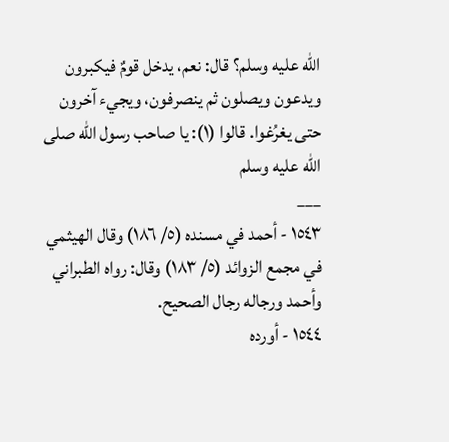الله عليه وسلم؟ قال: نعم، يدخل قومٌ فيكبرون ويدعون ويصلون ثم ينصرفون، ويجيء آخرون حتى يغرُغوا. قالوا (١): يا صاحب رسول الله صلى الله عليه وسلم
___
١٥٤٣ - أحمد في مسنده (٥/ ١٨٦) وقال الهيثمي في مجمع الزوائد (٥/ ١٨٣) وقال: رواه الطبراني وأحمد ورجاله رجال الصحيح.
١٥٤٤ - أورده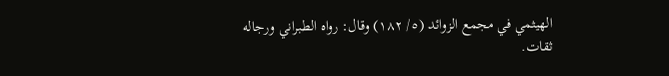الهيثمي في مجمع الزوائد (٥/ ١٨٢) وقال: رواه الطبراني ورجاله ثقات.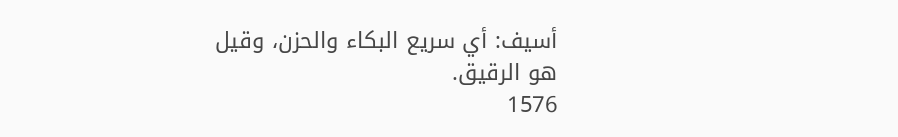أسيف: أي سريع البكاء والحزن، وقيل هو الرقيق.
1576